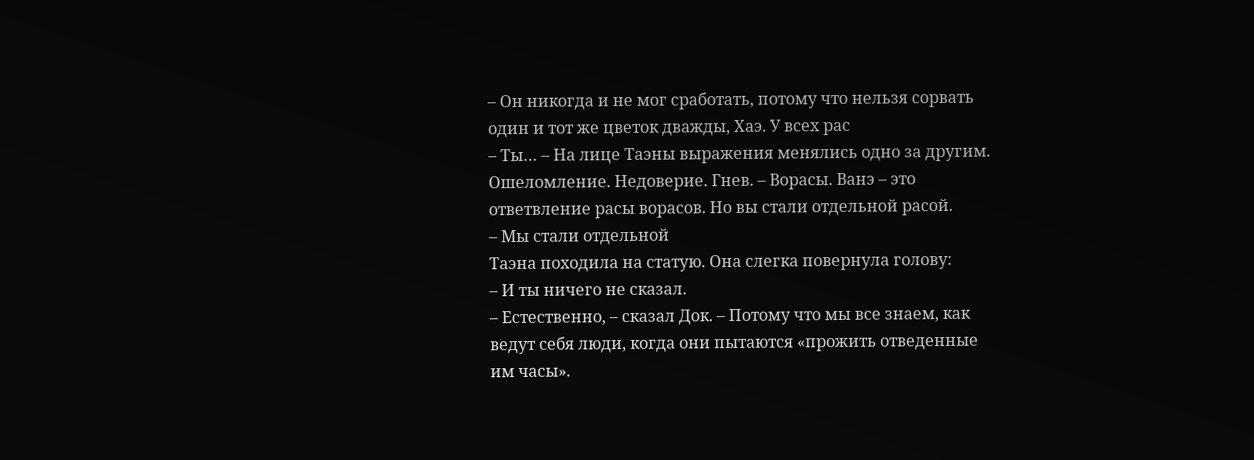– Он никогда и не мог сработать, потому что нельзя сорвать один и тот же цветок дважды, Хаэ. У всех рас
– Ты… – На лице Таэны выражения менялись одно за другим. Ошеломление. Недоверие. Гнев. – Ворасы. Ванэ – это ответвление расы ворасов. Но вы стали отдельной расой.
– Мы стали отдельной
Таэна походила на статую. Она слегка повернула голову:
– И ты ничего не сказал.
– Естественно, – сказал Док. – Потому что мы все знаем, как ведут себя люди, когда они пытаются «прожить отведенные им часы».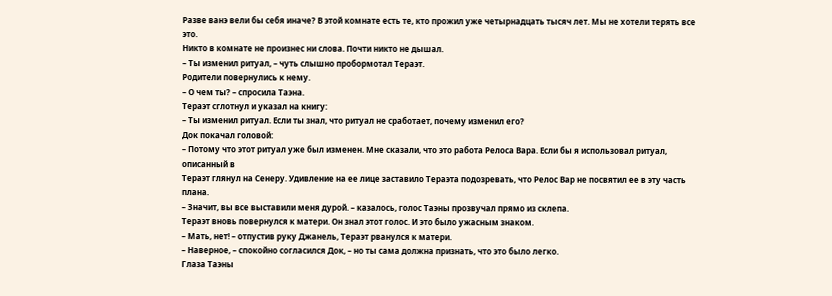Разве ванэ вели бы себя иначе? В этой комнате есть те, кто прожил уже четырнадцать тысяч лет. Мы не хотели терять все это.
Никто в комнате не произнес ни слова. Почти никто не дышал.
– Ты изменил ритуал, – чуть слышно пробормотал Тераэт.
Родители повернулись к нему.
– О чем ты? – спросила Таэна.
Тераэт сглотнул и указал на книгу:
– Ты изменил ритуал. Если ты знал, что ритуал не сработает, почему изменил его?
Док покачал головой:
– Потому что этот ритуал уже был изменен. Мне сказали, что это работа Релоса Вара. Если бы я использовал ритуал, описанный в
Тераэт глянул на Сенеру. Удивление на ее лице заставило Тераэта подозревать, что Релос Вар не посвятил ее в эту часть плана.
– Значит, вы все выставили меня дурой. – казалось, голос Таэны прозвучал прямо из склепа.
Тераэт вновь повернулся к матери. Он знал этот голос. И это было ужасным знаком.
– Мать, нет! – отпустив руку Джанель, Тераэт рванулся к матери.
– Наверное, – спокойно согласился Док, – но ты сама должна признать, что это было легко.
Глаза Таэны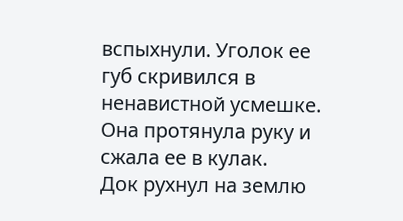вспыхнули. Уголок ее губ скривился в ненавистной усмешке.
Она протянула руку и сжала ее в кулак.
Док рухнул на землю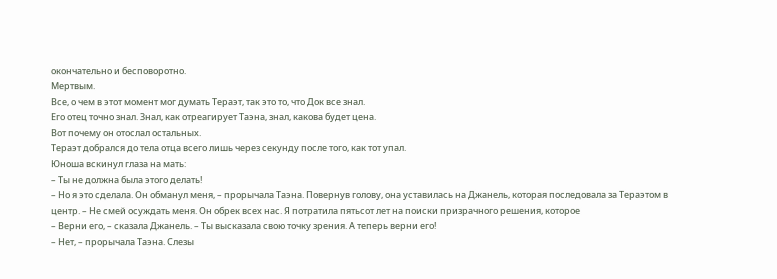окончательно и бесповоротно.
Мертвым.
Все, о чем в этот момент мог думать Тераэт, так это то, что Док все знал.
Его отец точно знал. Знал, как отреагирует Таэна, знал, какова будет цена.
Вот почему он отослал остальных.
Тераэт добрался до тела отца всего лишь через секунду после того, как тот упал.
Юноша вскинул глаза на мать:
– Ты не должна была этого делать!
– Но я это сделала. Он обманул меня, – прорычала Таэна. Повернув голову, она уставилась на Джанель, которая последовала за Тераэтом в центр. – Не смей осуждать меня. Он обрек всех нас. Я потратила пятьсот лет на поиски призрачного решения, которое
– Верни его, – сказала Джанель. – Ты высказала свою точку зрения. А теперь верни его!
– Нет, – прорычала Таэна. Слезы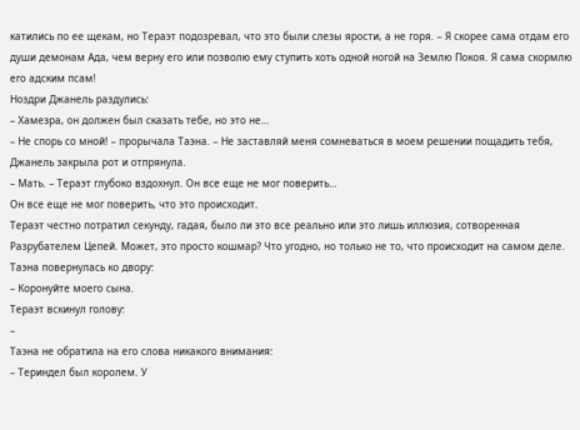катились по ее щекам, но Тераэт подозревал, что это были слезы ярости, а не горя. – Я скорее сама отдам его души демонам Ада, чем верну его или позволю ему ступить хоть одной ногой на Землю Покоя. Я сама скормлю его адским псам!
Ноздри Джанель раздулись:
– Хамезра, он должен был сказать тебе, но это не…
– Не спорь со мной! – прорычала Таэна. – Не заставляй меня сомневаться в моем решении пощадить тебя,
Джанель закрыла рот и отпрянула.
– Мать. – Тераэт глубоко вздохнул. Он все еще не мог поверить…
Он все еще не мог поверить, что это происходит.
Тераэт честно потратил секунду, гадая, было ли это все реально или это лишь иллюзия, сотворенная Разрубателем Цепей. Может, это просто кошмар? Что угодно, но только не то, что происходит на самом деле.
Таэна повернулась ко двору:
– Коронуйте моего сына.
Тераэт вскинул голову:
–
Таэна не обратила на его слова никакого внимания:
– Териндел был королем. У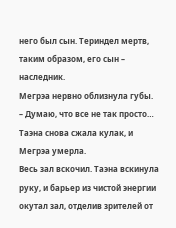него был сын. Териндел мертв, таким образом, его сын – наследник.
Мегрэа нервно облизнула губы.
– Думаю, что все не так просто…
Таэна снова сжала кулак, и Мегрэа умерла.
Весь зал вскочил. Таэна вскинула руку, и барьер из чистой энергии окутал зал, отделив зрителей от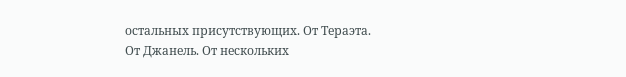остальных присутствующих. От Тераэта. От Джанель. От нескольких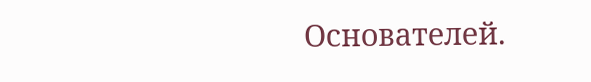Основателей.